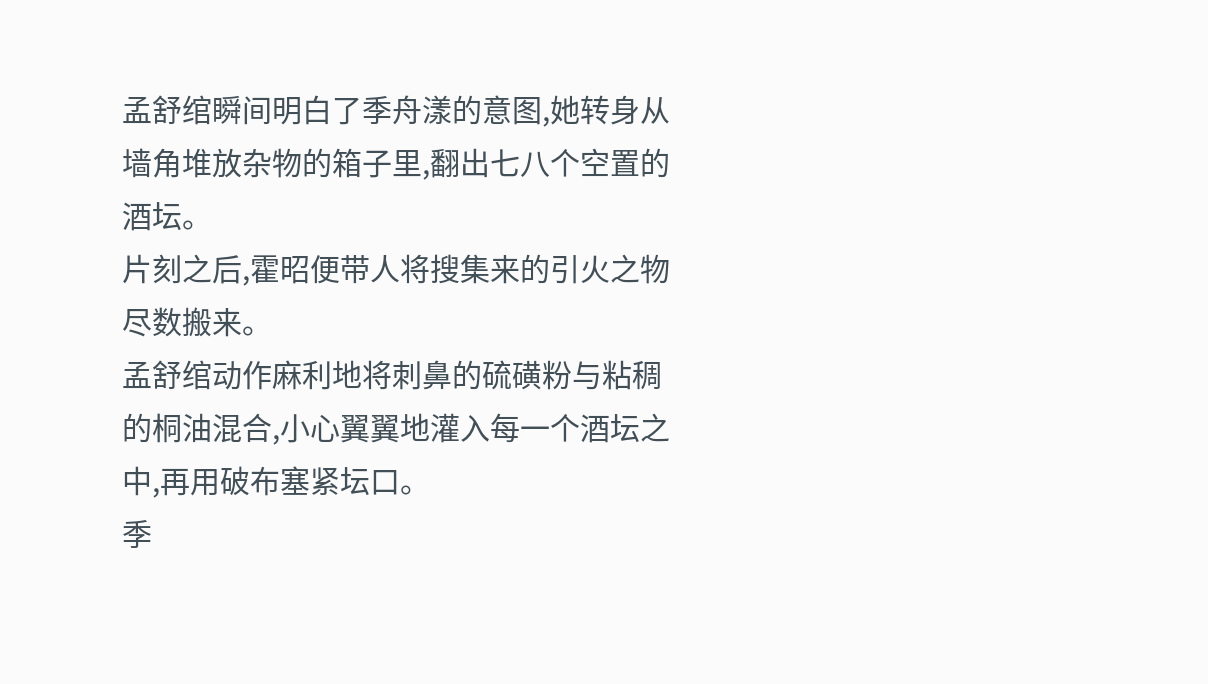孟舒绾瞬间明白了季舟漾的意图,她转身从墙角堆放杂物的箱子里,翻出七八个空置的酒坛。
片刻之后,霍昭便带人将搜集来的引火之物尽数搬来。
孟舒绾动作麻利地将刺鼻的硫磺粉与粘稠的桐油混合,小心翼翼地灌入每一个酒坛之中,再用破布塞紧坛口。
季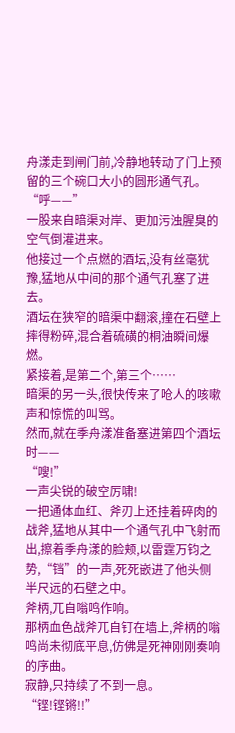舟漾走到闸门前,冷静地转动了门上预留的三个碗口大小的圆形通气孔。
“呼——”
一股来自暗渠对岸、更加污浊腥臭的空气倒灌进来。
他接过一个点燃的酒坛,没有丝毫犹豫,猛地从中间的那个通气孔塞了进去。
酒坛在狭窄的暗渠中翻滚,撞在石壁上摔得粉碎,混合着硫磺的桐油瞬间爆燃。
紧接着,是第二个,第三个……
暗渠的另一头,很快传来了呛人的咳嗽声和惊慌的叫骂。
然而,就在季舟漾准备塞进第四个酒坛时——
“嗖!”
一声尖锐的破空厉啸!
一把通体血红、斧刃上还挂着碎肉的战斧,猛地从其中一个通气孔中飞射而出,擦着季舟漾的脸颊,以雷霆万钧之势,“铛”的一声,死死嵌进了他头侧半尺远的石壁之中。
斧柄,兀自嗡鸣作响。
那柄血色战斧兀自钉在墙上,斧柄的嗡鸣尚未彻底平息,仿佛是死神刚刚奏响的序曲。
寂静,只持续了不到一息。
“铿!铿锵!!”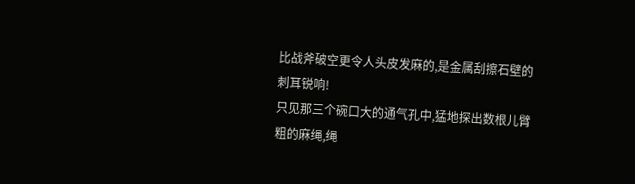比战斧破空更令人头皮发麻的,是金属刮擦石壁的刺耳锐响!
只见那三个碗口大的通气孔中,猛地探出数根儿臂粗的麻绳,绳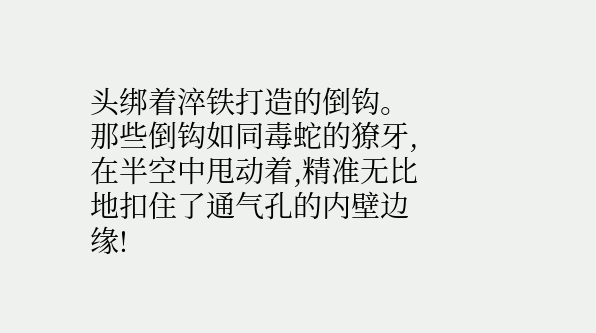头绑着淬铁打造的倒钩。
那些倒钩如同毒蛇的獠牙,在半空中甩动着,精准无比地扣住了通气孔的内壁边缘!